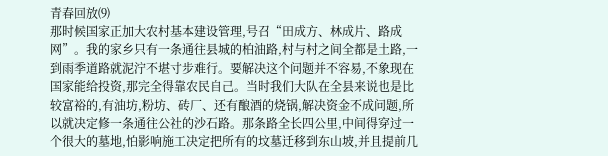青春回放⑼
那时候国家正加大农村基本建设管理,号召“田成方、林成片、路成网”。我的家乡只有一条通往县城的柏油路,村与村之间全都是土路,一到雨季道路就泥泞不堪寸步难行。要解决这个问题并不容易,不象现在国家能给投资,那完全得靠农民自己。当时我们大队在全县来说也是比较富裕的,有油坊,粉坊、砖厂、还有酿酒的烧锅,解决资金不成问题,所以就决定修一条通往公社的沙石路。那条路全长四公里,中间得穿过一个很大的墓地,怕影响施工决定把所有的坟墓迁移到东山坡,并且提前几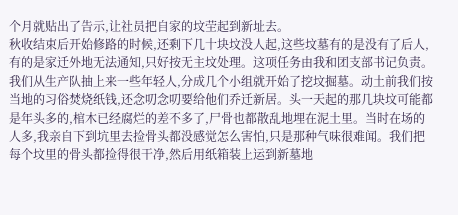个月就贴出了告示,让社员把自家的坟茔起到新址去。
秋收结束后开始修路的时候,还剩下几十块坟没人起,这些坟墓有的是没有了后人,有的是家迁外地无法通知,只好按无主坟处理。这项任务由我和团支部书记负责。我们从生产队抽上来一些年轻人,分成几个小组就开始了挖坟掘墓。动土前我们按当地的习俗焚烧纸钱,还念叨念叨要给他们乔迁新居。头一天起的那几块坟可能都是年头多的,棺木已经腐烂的差不多了,尸骨也都散乱地埋在泥土里。当时在场的人多,我亲自下到坑里去捡骨头都没感觉怎么害怕,只是那种气味很难闻。我们把每个坟里的骨头都捡得很干净,然后用纸箱装上运到新墓地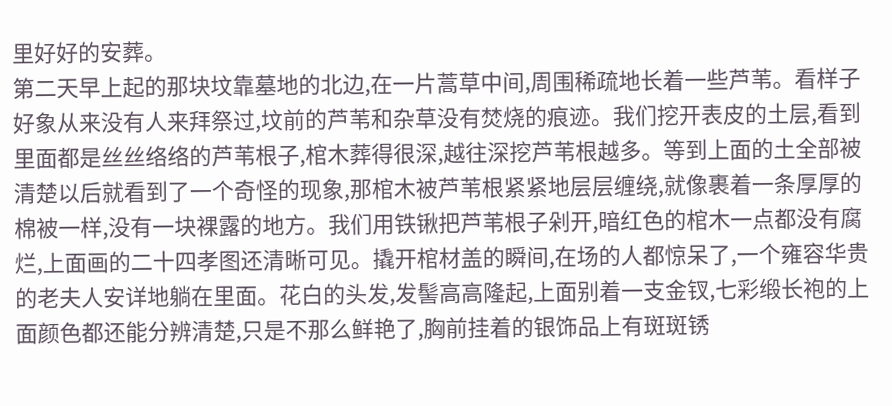里好好的安葬。
第二天早上起的那块坟靠墓地的北边,在一片蒿草中间,周围稀疏地长着一些芦苇。看样子好象从来没有人来拜祭过,坟前的芦苇和杂草没有焚烧的痕迹。我们挖开表皮的土层,看到里面都是丝丝络络的芦苇根子,棺木葬得很深,越往深挖芦苇根越多。等到上面的土全部被清楚以后就看到了一个奇怪的现象,那棺木被芦苇根紧紧地层层缠绕,就像裹着一条厚厚的棉被一样,没有一块裸露的地方。我们用铁锹把芦苇根子剁开,暗红色的棺木一点都没有腐烂,上面画的二十四孝图还清晰可见。撬开棺材盖的瞬间,在场的人都惊呆了,一个雍容华贵的老夫人安详地躺在里面。花白的头发,发髻高高隆起,上面别着一支金钗,七彩缎长袍的上面颜色都还能分辨清楚,只是不那么鲜艳了,胸前挂着的银饰品上有斑斑锈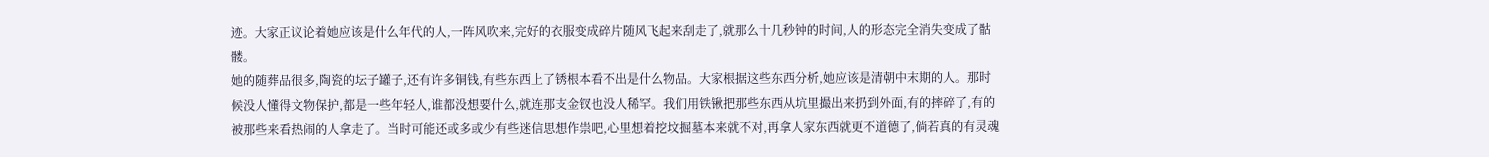迹。大家正议论着她应该是什么年代的人,一阵风吹来,完好的衣服变成碎片随风飞起来刮走了,就那么十几秒钟的时间,人的形态完全消失变成了骷髅。
她的随葬品很多,陶瓷的坛子罐子,还有许多铜钱,有些东西上了锈根本看不出是什么物品。大家根据这些东西分析,她应该是清朝中末期的人。那时候没人懂得文物保护,都是一些年轻人,谁都没想要什么,就连那支金钗也没人稀罕。我们用铁锹把那些东西从坑里撮出来扔到外面,有的摔碎了,有的被那些来看热闹的人拿走了。当时可能还或多或少有些迷信思想作祟吧,心里想着挖坟掘墓本来就不对,再拿人家东西就更不道德了,倘若真的有灵魂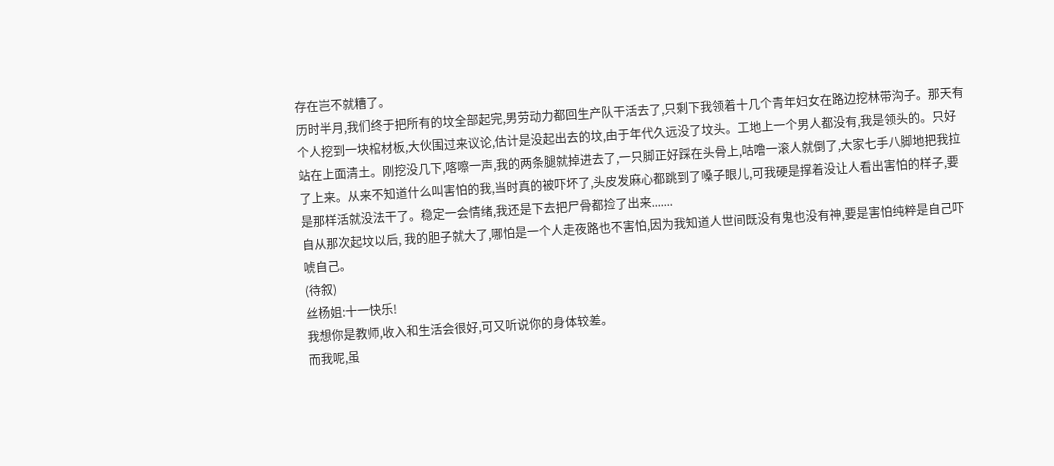存在岂不就糟了。
历时半月,我们终于把所有的坟全部起完,男劳动力都回生产队干活去了,只剩下我领着十几个青年妇女在路边挖林带沟子。那天有个人挖到一块棺材板,大伙围过来议论,估计是没起出去的坟,由于年代久远没了坟头。工地上一个男人都没有,我是领头的。只好站在上面清土。刚挖没几下,喀嚓一声,我的两条腿就掉进去了,一只脚正好踩在头骨上,咕噜一滚人就倒了,大家七手八脚地把我拉了上来。从来不知道什么叫害怕的我,当时真的被吓坏了,头皮发麻心都跳到了嗓子眼儿,可我硬是撑着没让人看出害怕的样子,要是那样活就没法干了。稳定一会情绪,我还是下去把尸骨都捡了出来.......
自从那次起坟以后, 我的胆子就大了,哪怕是一个人走夜路也不害怕,因为我知道人世间既没有鬼也没有神,要是害怕纯粹是自己吓唬自己。
(待叙)
丝杨姐:十一快乐!
我想你是教师,收入和生活会很好,可又听说你的身体较差。
而我呢,虽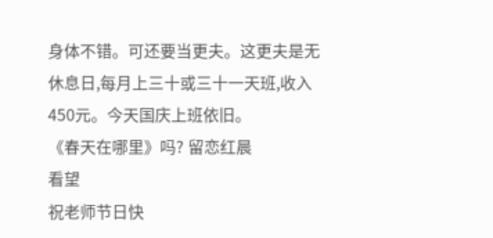身体不错。可还要当更夫。这更夫是无休息日,每月上三十或三十一天班,收入450元。今天国庆上班依旧。
《春天在哪里》吗? 留恋红晨
看望
祝老师节日快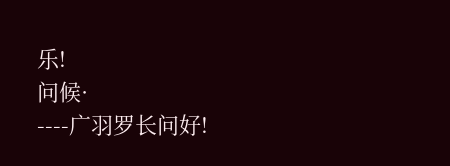乐!
问候·
----广羽罗长问好!